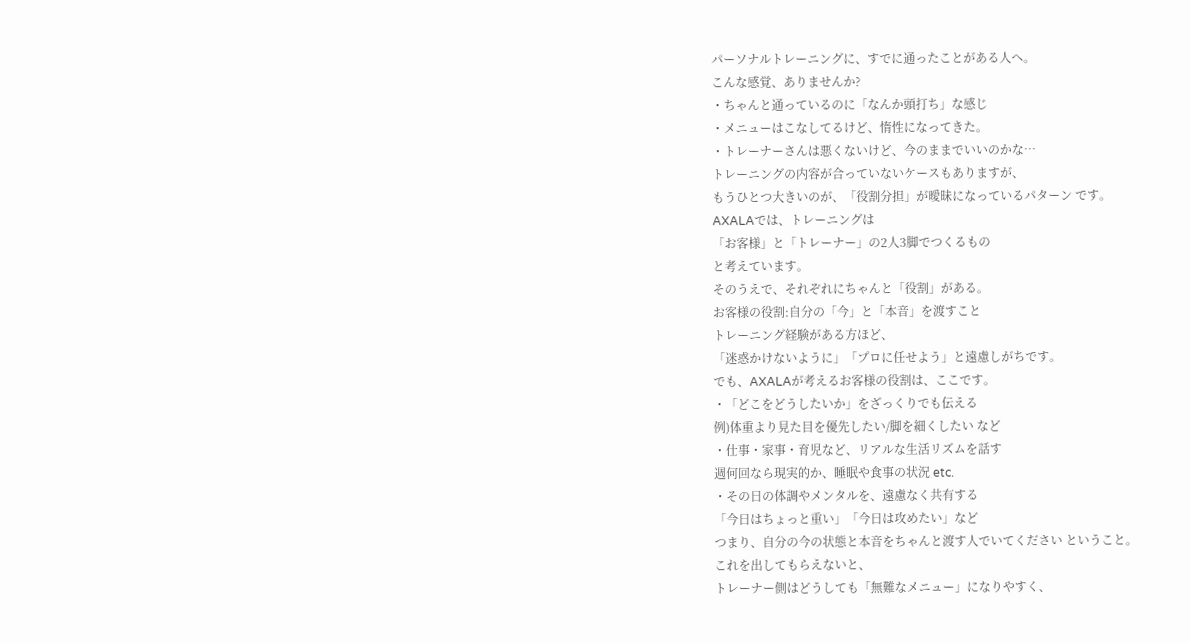パーソナルトレーニングに、すでに通ったことがある人へ。
こんな感覚、ありませんか?
・ちゃんと通っているのに「なんか頭打ち」な感じ
・メニューはこなしてるけど、惰性になってきた。
・トレーナーさんは悪くないけど、今のままでいいのかな…
トレーニングの内容が合っていないケースもありますが、
もうひとつ大きいのが、「役割分担」が曖昧になっているパターン です。
AXALAでは、トレーニングは
「お客様」と「トレーナー」の2人3脚でつくるもの
と考えています。
そのうえで、それぞれにちゃんと「役割」がある。
お客様の役割:自分の「今」と「本音」を渡すこと
トレーニング経験がある方ほど、
「迷惑かけないように」「プロに任せよう」と遠慮しがちです。
でも、AXALAが考えるお客様の役割は、ここです。
・「どこをどうしたいか」をざっくりでも伝える
例)体重より見た目を優先したい/脚を細くしたい など
・仕事・家事・育児など、リアルな生活リズムを話す
週何回なら現実的か、睡眠や食事の状況 etc.
・その日の体調やメンタルを、遠慮なく共有する
「今日はちょっと重い」「今日は攻めたい」など
つまり、自分の今の状態と本音をちゃんと渡す人でいてください ということ。
これを出してもらえないと、
トレーナー側はどうしても「無難なメニュー」になりやすく、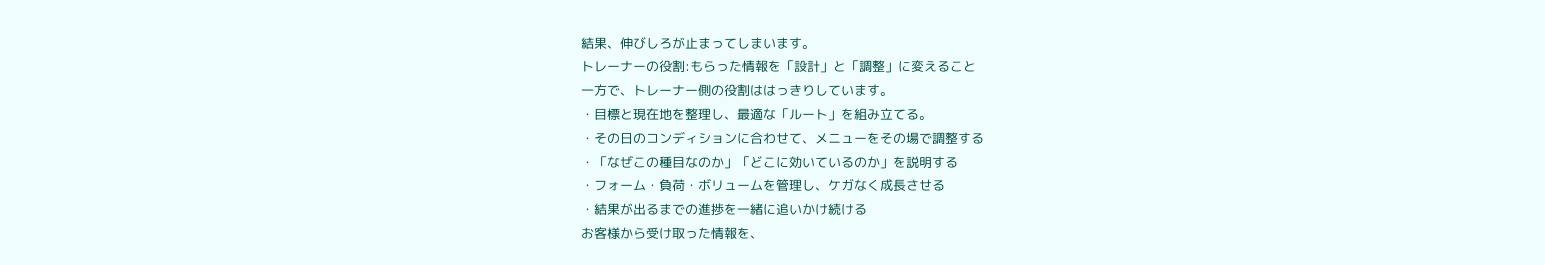結果、伸びしろが止まってしまいます。
トレーナーの役割:もらった情報を「設計」と「調整」に変えること
一方で、トレーナー側の役割ははっきりしています。
・目標と現在地を整理し、最適な「ルート」を組み立てる。
・その日のコンディションに合わせて、メニューをその場で調整する
・「なぜこの種目なのか」「どこに効いているのか」を説明する
・フォーム・負荷・ボリュームを管理し、ケガなく成長させる
・結果が出るまでの進捗を一緒に追いかけ続ける
お客様から受け取った情報を、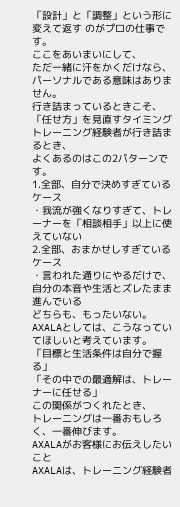「設計」と「調整」という形に変えて返す のがプロの仕事です。
ここをあいまいにして、
ただ一緒に汗をかくだけなら、
パーソナルである意味はありません。
行き詰まっているときこそ、「任せ方」を見直すタイミング
トレーニング経験者が行き詰まるとき、
よくあるのはこの2パターンです。
1.全部、自分で決めすぎているケース
・我流が強くなりすぎて、トレーナーを「相談相手」以上に使えていない
2.全部、おまかせしすぎているケース
・言われた通りにやるだけで、自分の本音や生活とズレたまま進んでいる
どちらも、もったいない。AXALAとしては、こうなっていてほしいと考えています。
「目標と生活条件は自分で握る」
「その中での最適解は、トレーナーに任せる」
この関係がつくれたとき、
トレーニングは一番おもしろく、一番伸びます。
AXALAがお客様にお伝えしたいこと
AXALAは、トレーニング経験者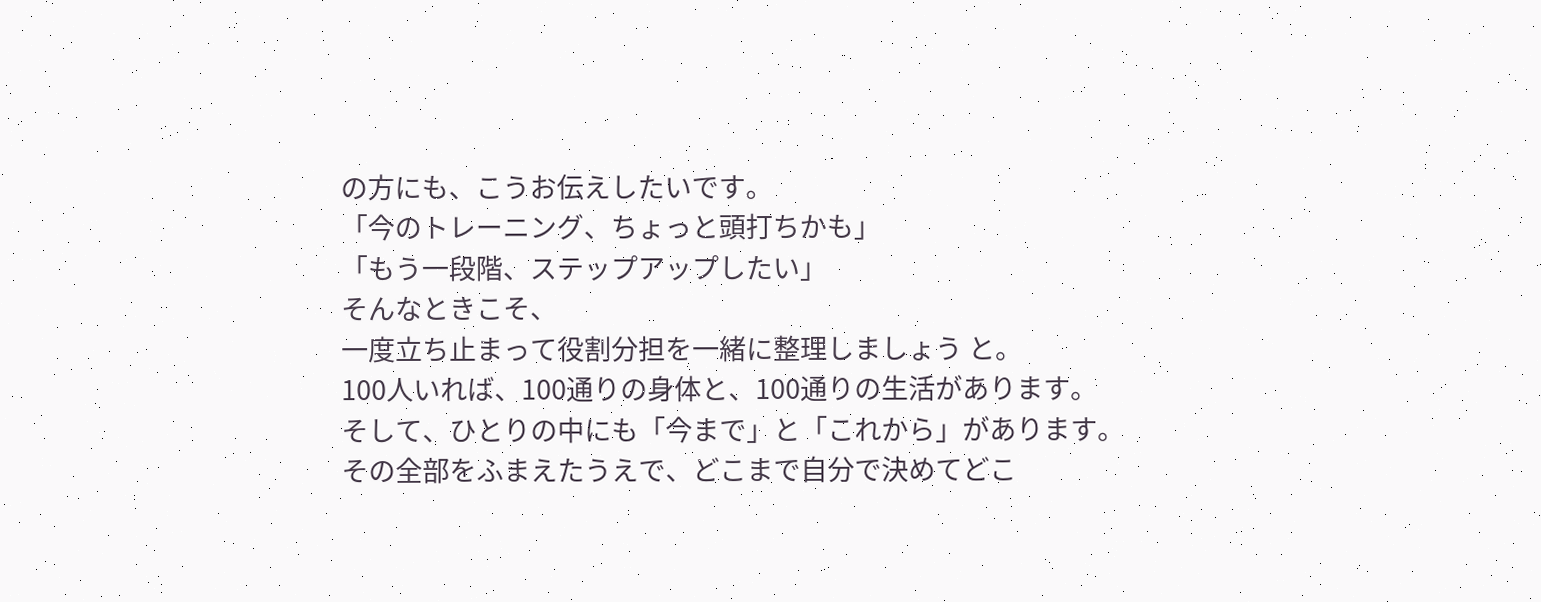の方にも、こうお伝えしたいです。
「今のトレーニング、ちょっと頭打ちかも」
「もう一段階、ステップアップしたい」
そんなときこそ、
一度立ち止まって役割分担を一緒に整理しましょう と。
100人いれば、100通りの身体と、100通りの生活があります。
そして、ひとりの中にも「今まで」と「これから」があります。
その全部をふまえたうえで、どこまで自分で決めてどこ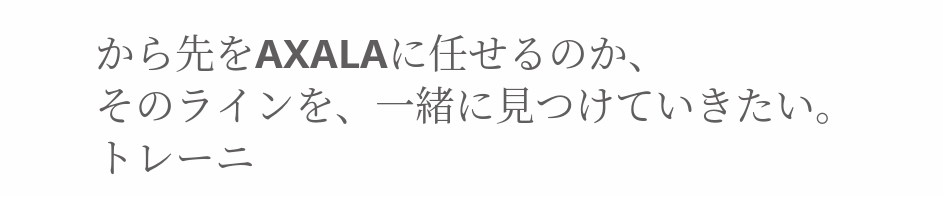から先をAXALAに任せるのか、
そのラインを、一緒に見つけていきたい。
トレーニ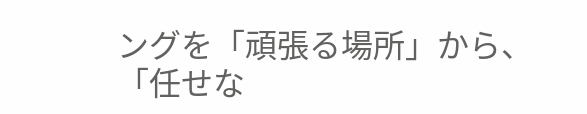ングを「頑張る場所」から、
「任せな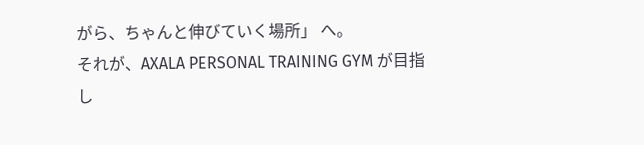がら、ちゃんと伸びていく場所」 へ。
それが、AXALA PERSONAL TRAINING GYM が目指し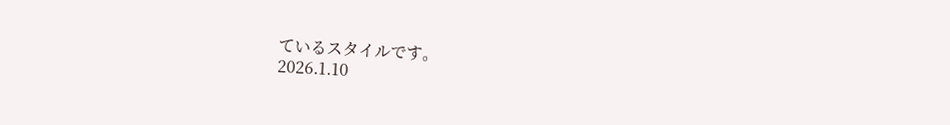ているスタイルです。
2026.1.10